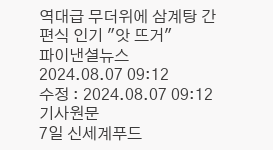역대급 무더위에 삼계탕 간편식 인기 "앗 뜨거"
파이낸셜뉴스
2024.08.07 09:12
수정 : 2024.08.07 09:12기사원문
7일 신세계푸드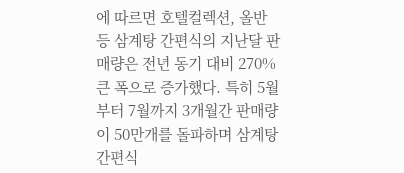에 따르면 호텔컬렉션, 올반 등 삼계탕 간편식의 지난달 판매량은 전년 동기 대비 270% 큰 폭으로 증가했다. 특히 5월부터 7월까지 3개월간 판매량이 50만개를 돌파하며 삼계탕 간편식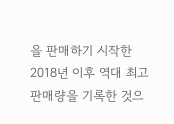을 판매하기 시작한 2018년 이후 역대 최고 판매량을 기록한 것으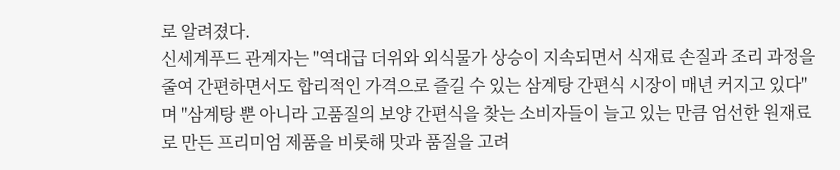로 알려졌다.
신세계푸드 관계자는 "역대급 더위와 외식물가 상승이 지속되면서 식재료 손질과 조리 과정을 줄여 간편하면서도 합리적인 가격으로 즐길 수 있는 삼계탕 간편식 시장이 매년 커지고 있다"며 "삼계탕 뿐 아니라 고품질의 보양 간편식을 찾는 소비자들이 늘고 있는 만큼 엄선한 원재료로 만든 프리미엄 제품을 비롯해 맛과 품질을 고려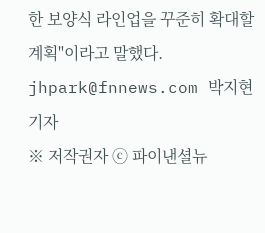한 보양식 라인업을 꾸준히 확대할 계획"이라고 말했다.
jhpark@fnnews.com 박지현 기자
※ 저작권자 ⓒ 파이낸셜뉴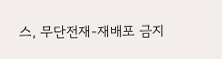스, 무단전재-재배포 금지